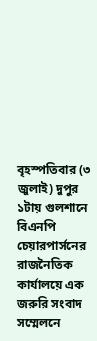বৃহস্পতিবার (৩ জুলাই) দুপুর ১টায় গুলশানে বিএনপি চেয়ারপার্সনের রাজনৈতিক কার্যালয়ে এক জরুরি সংবাদ সম্মেলনে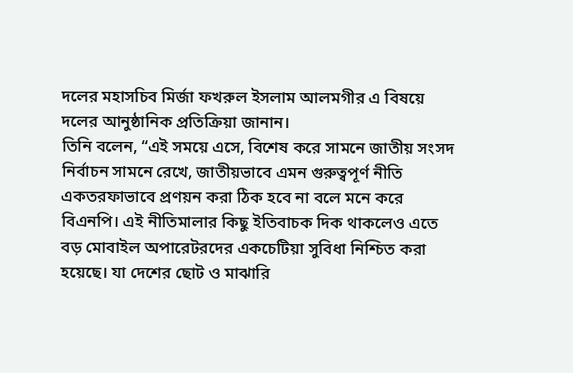দলের মহাসচিব মির্জা ফখরুল ইসলাম আলমগীর এ বিষয়ে দলের আনুষ্ঠানিক প্রতিক্রিয়া জানান।
তিনি বলেন, “এই সময়ে এসে, বিশেষ করে সামনে জাতীয় সংসদ নির্বাচন সামনে রেখে, জাতীয়ভাবে এমন গুরুত্বপূর্ণ নীতি একতরফাভাবে প্রণয়ন করা ঠিক হবে না বলে মনে করে বিএনপি। এই নীতিমালার কিছু ইতিবাচক দিক থাকলেও এতে বড় মোবাইল অপারেটরদের একচেটিয়া সুবিধা নিশ্চিত করা হয়েছে। যা দেশের ছোট ও মাঝারি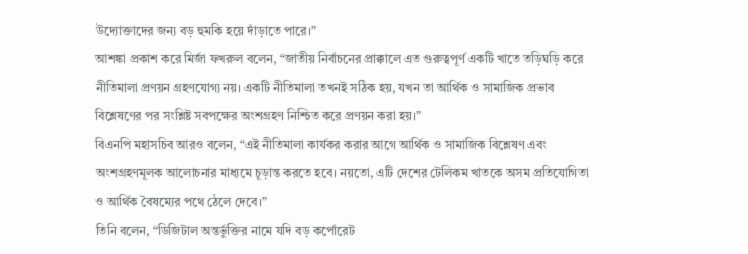উদ্যোক্তাদের জন্য বড় হুমকি হয়ে দাঁড়াতে পারে।”
আশঙ্কা প্রকাশ করে মির্জা ফখরুল বলেন, “জাতীয় নির্বাচনের প্রাক্কালে এত গুরুত্বপূর্ণ একটি খাতে তড়িঘড়ি করে নীতিমালা প্রণয়ন গ্রহণযোগ্য নয়। একটি নীতিমালা তখনই সঠিক হয়, যখন তা আর্থিক ও সামাজিক প্রভাব বিশ্লেষণের পর সংশ্লিষ্ট সবপক্ষের অংশগ্রহণ নিশ্চিত করে প্রণয়ন করা হয়।”
বিএনপি মহাসচিব আরও বলেন, “এই নীতিমালা কার্যকর করার আগে আর্থিক ও সামাজিক বিশ্লেষণ এবং অংশগ্রহণমূলক আলোচনার মাধ্যমে চূড়ান্ত করতে হবে। নয়তো, এটি দেশের টেলিকম খাতকে অসম প্রতিযোগিতা ও আর্থিক বৈষম্যের পথে ঠেলে দেবে।”
তিনি বলেন, “ডিজিটাল অন্তর্ভুক্তির নামে যদি বড় কর্পোরেট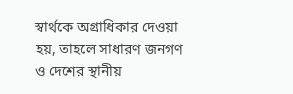স্বার্থকে অগ্রাধিকার দেওয়া হয়, তাহলে সাধারণ জনগণ ও দেশের স্থানীয়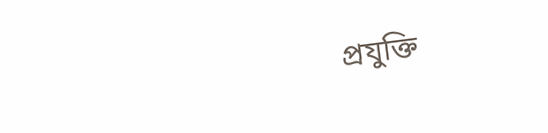প্রযুক্তি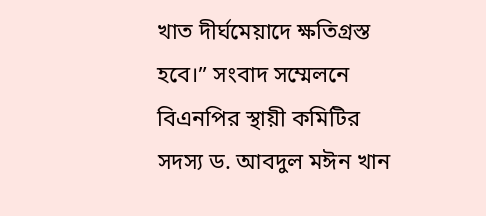খাত দীর্ঘমেয়াদে ক্ষতিগ্রস্ত হবে।” সংবাদ সম্মেলনে বিএনপির স্থায়ী কমিটির সদস্য ড. আবদুল মঈন খান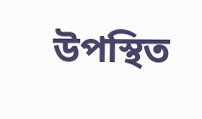উপস্থিত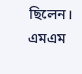ছিলেন।
এমএম